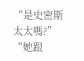“是史密斯太太嗎?”
“她跟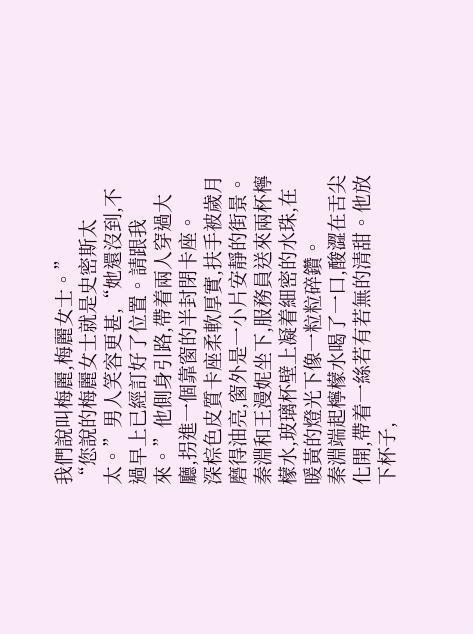我們說叫梅麗,梅麗女士。”
“您說的梅麗女士就是史密斯太太。”男人笑容更甚,“她還沒到,不過早上已經訂好了位置。請跟我來。”他側身引路,帶着兩人穿過大廳,拐進一個靠窗的半封閉卡座。
深棕色皮質卡座柔軟厚實,扶手被歲月磨得油亮,窗外是一小片安靜的街景。
秦淵和王漫妮坐下,服務員送來兩杯檸檬水,玻璃杯壁上凝着細密的水珠,在暖黃的燈光下像一粒粒碎鑽。
秦淵端起檸檬水喝了一口,酸澀在舌尖化開,帶着一絲若有若無的清甜。他放下杯子,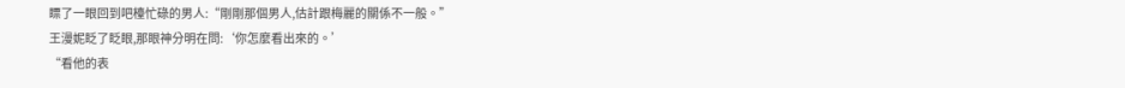瞟了一眼回到吧檯忙碌的男人:“剛剛那個男人,估計跟梅麗的關係不一般。”
王漫妮眨了眨眼,那眼神分明在問:‘你怎麼看出來的。’
“看他的表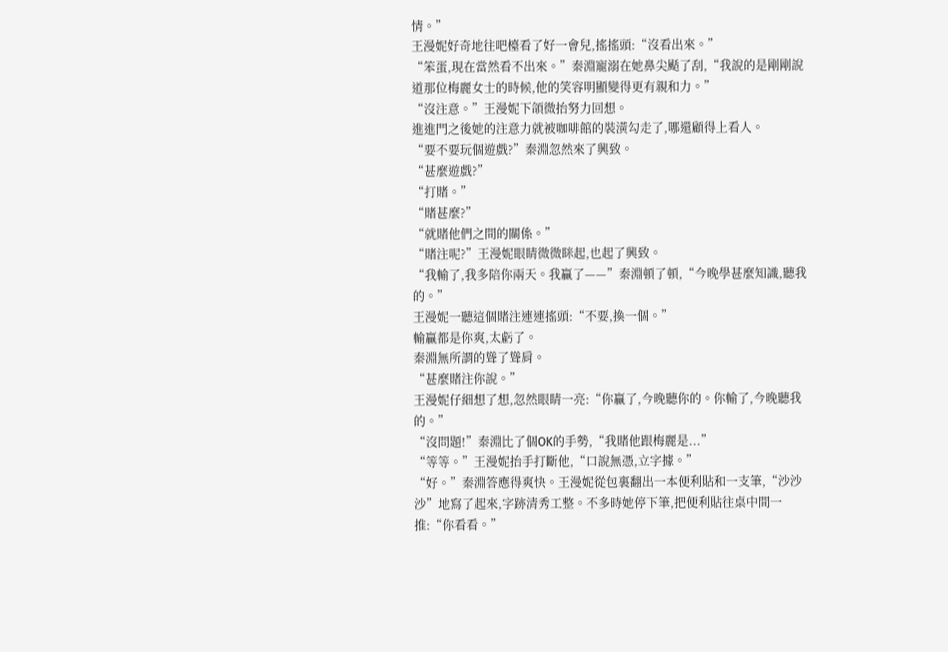情。”
王漫妮好奇地往吧檯看了好一會兒,搖搖頭:“沒看出來。”
“笨蛋,現在當然看不出來。”秦淵寵溺在她鼻尖颳了刮,“我說的是剛剛說道那位梅麗女士的時候,他的笑容明顯變得更有親和力。”
“沒注意。”王漫妮下頜微抬努力回想。
進進門之後她的注意力就被咖啡館的裝潢勾走了,哪還顧得上看人。
“要不要玩個遊戲?”秦淵忽然來了興致。
“甚麼遊戲?”
“打賭。”
“賭甚麼?”
“就賭他們之間的關係。”
“賭注呢?”王漫妮眼睛微微眯起,也起了興致。
“我輸了,我多陪你兩天。我贏了——”秦淵頓了頓,“今晚學甚麼知識,聽我的。”
王漫妮一聽這個賭注連連搖頭:“不要,換一個。”
輸贏都是你爽,太虧了。
秦淵無所謂的聳了聳肩。
“甚麼賭注你說。”
王漫妮仔細想了想,忽然眼睛一亮:“你贏了,今晚聽你的。你輸了,今晚聽我的。”
“沒問題!”秦淵比了個OK的手勢,“我賭他跟梅麗是...”
“等等。”王漫妮抬手打斷他,“口說無憑,立字據。”
“好。”秦淵答應得爽快。王漫妮從包裏翻出一本便利貼和一支筆,“沙沙沙”地寫了起來,字跡清秀工整。不多時她停下筆,把便利貼往桌中間一推:“你看看。”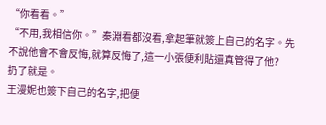“你看看。”
“不用,我相信你。”秦淵看都沒看,拿起筆就簽上自己的名字。先不說他會不會反悔,就算反悔了,這一小張便利貼還真管得了他?
扔了就是。
王漫妮也簽下自己的名字,把便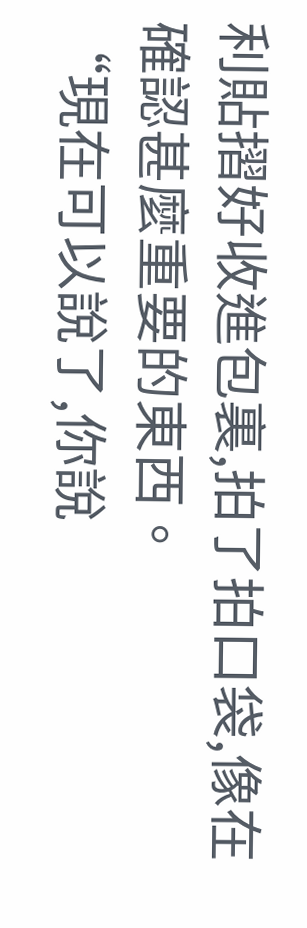利貼摺好收進包裏,拍了拍口袋,像在確認甚麼重要的東西。
“現在可以說了,你說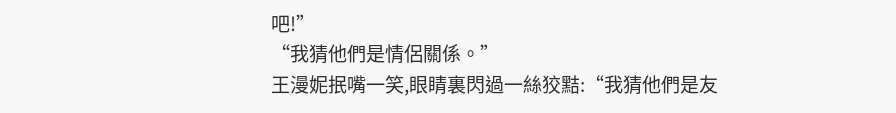吧!”
“我猜他們是情侶關係。”
王漫妮抿嘴一笑,眼睛裏閃過一絲狡黠:“我猜他們是友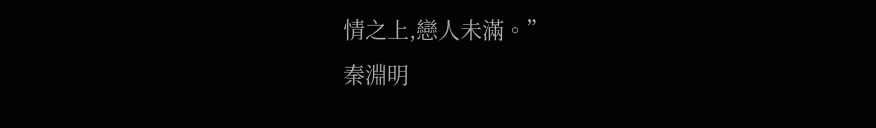情之上,戀人未滿。”
秦淵明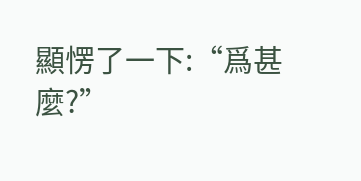顯愣了一下:“爲甚麼?”